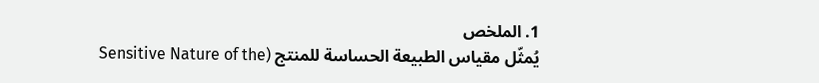1. الملخص
يُمثّل مقياس الطبيعة الحساسة للمنتج (Sensitive Nature of the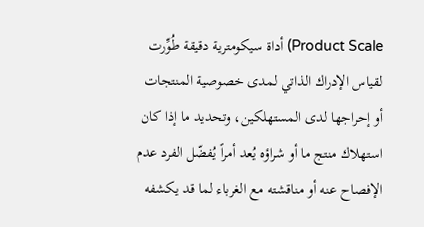Product Scale) أداة سيكومترية دقيقة طُوِّرت لقياس الإدراك الذاتي لمدى خصوصية المنتجات أو إحراجها لدى المستهلكين، وتحديد ما إذا كان استهلاك منتج ما أو شراؤه يُعد أمراً يُفضّل الفرد عدم الإفصاح عنه أو مناقشته مع الغرباء لما قد يكشفه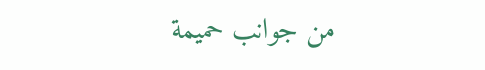من جوانب حميمة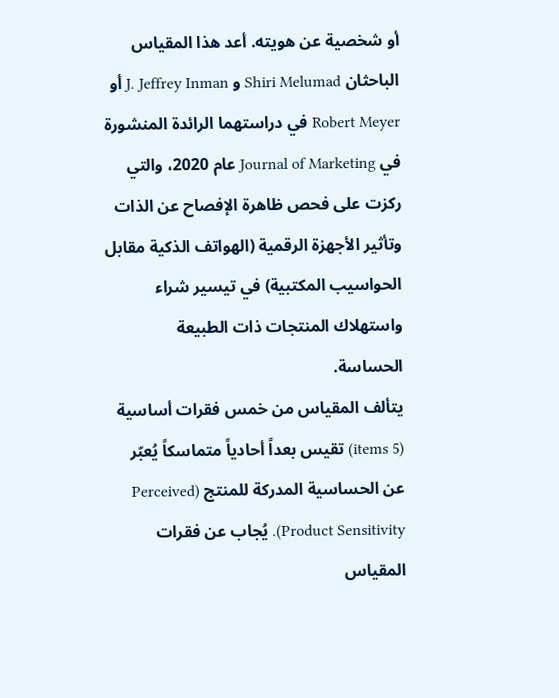أو شخصية عن هويته. أعد هذا المقياس الباحثان Shiri Melumad و J. Jeffrey Inman أو Robert Meyer في دراستهما الرائدة المنشورة في Journal of Marketing عام 2020، والتي ركزت على فحص ظاهرة الإفصاح عن الذات وتأثير الأجهزة الرقمية (الهواتف الذكية مقابل الحواسيب المكتبية) في تيسير شراء واستهلاك المنتجات ذات الطبيعة الحساسة.
يتألف المقياس من خمس فقرات أساسية (5 items) تقيس بعداً أحادياً متماسكاً يُعبّر عن الحساسية المدركة للمنتج (Perceived Product Sensitivity). يُجاب عن فقرات المقياس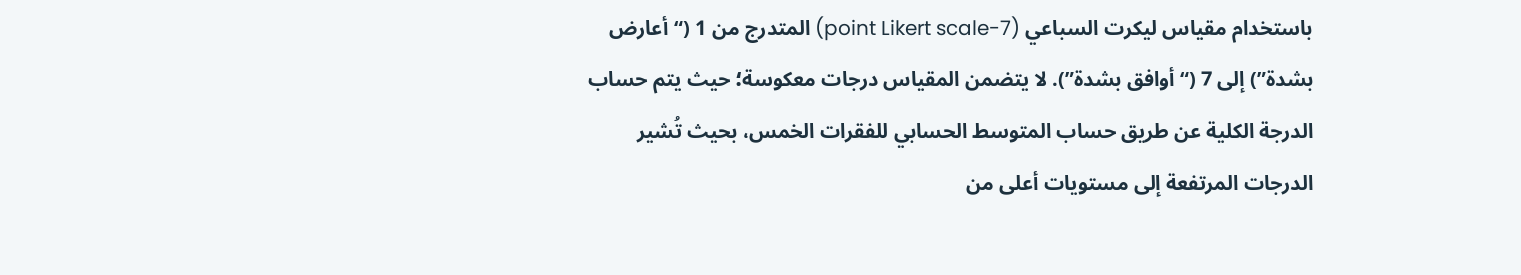باستخدام مقياس ليكرت السباعي (7-point Likert scale) المتدرج من 1 (“أعارض بشدة”) إلى 7 (“أوافق بشدة”). لا يتضمن المقياس درجات معكوسة؛ حيث يتم حساب الدرجة الكلية عن طريق حساب المتوسط الحسابي للفقرات الخمس، بحيث تُشير الدرجات المرتفعة إلى مستويات أعلى من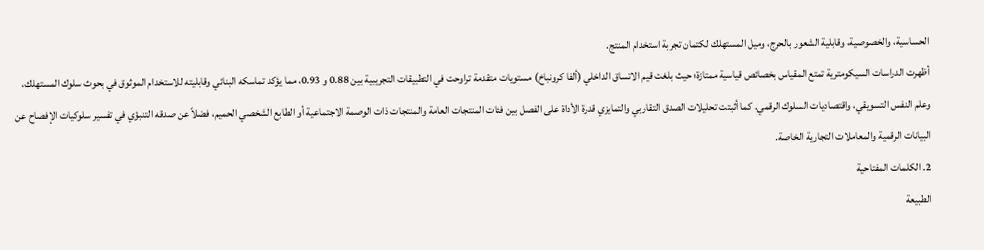الحساسية، والخصوصية، وقابلية الشعور بالحرج، وميل المستهلك لكتمان تجربة استخدام المنتج.
أظهرت الدراسات السيكومترية تمتع المقياس بخصائص قياسية ممتازة؛ حيث بلغت قيم الاتساق الداخلي (ألفا كرونباخ) مستويات متقدمة تراوحت في التطبيقات التجريبية بين 0.88 و 0.93، مما يؤكد تماسكه البنائي وقابليته للاستخدام الموثوق في بحوث سلوك المستهلك، وعلم النفس التسويقي، واقتصاديات السلوك الرقمي. كما أثبتت تحليلات الصدق التقاربي والتمايزي قدرة الأداة على الفصل بين فئات المنتجات العامة والمنتجات ذات الوصمة الاجتماعية أو الطابع الشخصي الحميم، فضلاً عن صدقه التنبؤي في تفسير سلوكيات الإفصاح عن البيانات الرقمية والمعاملات التجارية الخاصة.
2. الكلمات المفتاحية
الطبيعة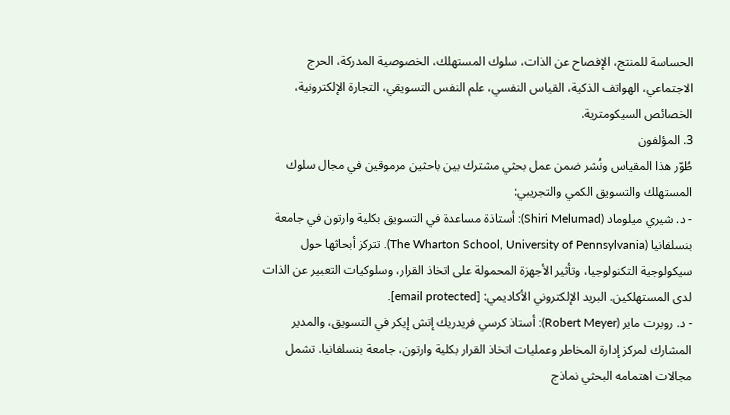الحساسة للمنتج، الإفصاح عن الذات، سلوك المستهلك، الخصوصية المدركة، الحرج الاجتماعي، الهواتف الذكية، القياس النفسي، علم النفس التسويقي، التجارة الإلكترونية، الخصائص السيكومترية.
3. المؤلفون
طُوّر هذا المقياس ونُشر ضمن عمل بحثي مشترك بين باحثين مرموقين في مجال سلوك المستهلك والتسويق الكمي والتجريبي:
- د. شيري ميلوماد (Shiri Melumad): أستاذة مساعدة في التسويق بكلية وارتون في جامعة بنسلفانيا (The Wharton School, University of Pennsylvania). تتركز أبحاثها حول سيكولوجية التكنولوجيا، وتأثير الأجهزة المحمولة على اتخاذ القرار، وسلوكيات التعبير عن الذات لدى المستهلكين. البريد الإلكتروني الأكاديمي: [email protected].
- د. روبرت ماير (Robert Meyer): أستاذ كرسي فريدريك إتش إيكر في التسويق، والمدير المشارك لمركز إدارة المخاطر وعمليات اتخاذ القرار بكلية وارتون، جامعة بنسلفانيا. تشمل مجالات اهتمامه البحثي نماذج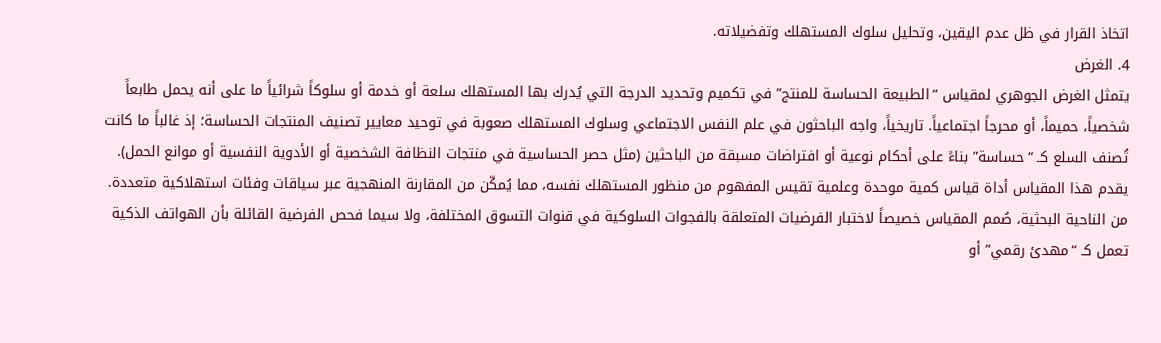اتخاذ القرار في ظل عدم اليقين، وتحليل سلوك المستهلك وتفضيلاته.
4. الغرض
يتمثل الغرض الجوهري لمقياس “الطبيعة الحساسة للمنتج” في تكميم وتحديد الدرجة التي يُدرك بها المستهلك سلعة أو خدمة أو سلوكاً شرائياً ما على أنه يحمل طابعاً شخصياً، حميماً، أو محرجاً اجتماعياً. تاريخياً، واجه الباحثون في علم النفس الاجتماعي وسلوك المستهلك صعوبة في توحيد معايير تصنيف المنتجات الحساسة؛ إذ غالباً ما كانت تُصنف السلع كـ “حساسة” بناءً على أحكام نوعية أو افتراضات مسبقة من الباحثين (مثل حصر الحساسية في منتجات النظافة الشخصية أو الأدوية النفسية أو موانع الحمل). يقدم هذا المقياس أداة قياس كمية موحدة وعلمية تقيس المفهوم من منظور المستهلك نفسه، مما يُمكّن من المقارنة المنهجية عبر سياقات وفئات استهلاكية متعددة.
من الناحية البحثية، صُمم المقياس خصيصاً لاختبار الفرضيات المتعلقة بالفجوات السلوكية في قنوات التسوق المختلفة، ولا سيما فحص الفرضية القائلة بأن الهواتف الذكية تعمل كـ “مهدئ رقمي” أو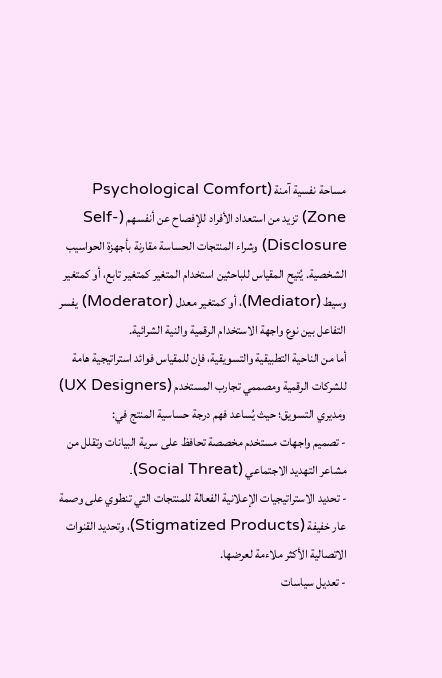مساحة نفسية آمنة (Psychological Comfort Zone) تزيد من استعداد الأفراد للإفصاح عن أنفسهم (Self-Disclosure) وشراء المنتجات الحساسة مقارنة بأجهزة الحواسيب الشخصية. يُتيح المقياس للباحثين استخدام المتغير كمتغير تابع، أو كمتغير وسيط (Mediator)، أو كمتغير معدل (Moderator) يفسر التفاعل بين نوع واجهة الاستخدام الرقمية والنية الشرائية.
أما من الناحية التطبيقية والتسويقية، فإن للمقياس فوائد استراتيجية هامة للشركات الرقمية ومصممي تجارب المستخدم (UX Designers) ومديري التسويق؛ حيث يُساعد فهم درجة حساسية المنتج في:
- تصميم واجهات مستخدم مخصصة تحافظ على سرية البيانات وتقلل من مشاعر التهديد الاجتماعي (Social Threat).
- تحديد الاستراتيجيات الإعلانية الفعالة للمنتجات التي تنطوي على وصمة عار خفيفة (Stigmatized Products)، وتحديد القنوات الاتصالية الأكثر ملاءمة لعرضها.
- تعديل سياسات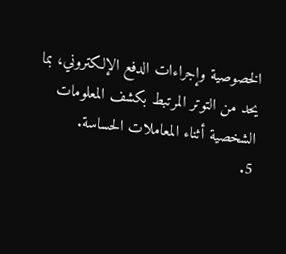الخصوصية وإجراءات الدفع الإلكتروني، بما يحد من التوتر المرتبط بكشف المعلومات الشخصية أثناء المعاملات الحساسة.
5.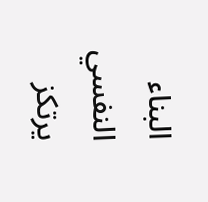البناء النفسي
يرتكز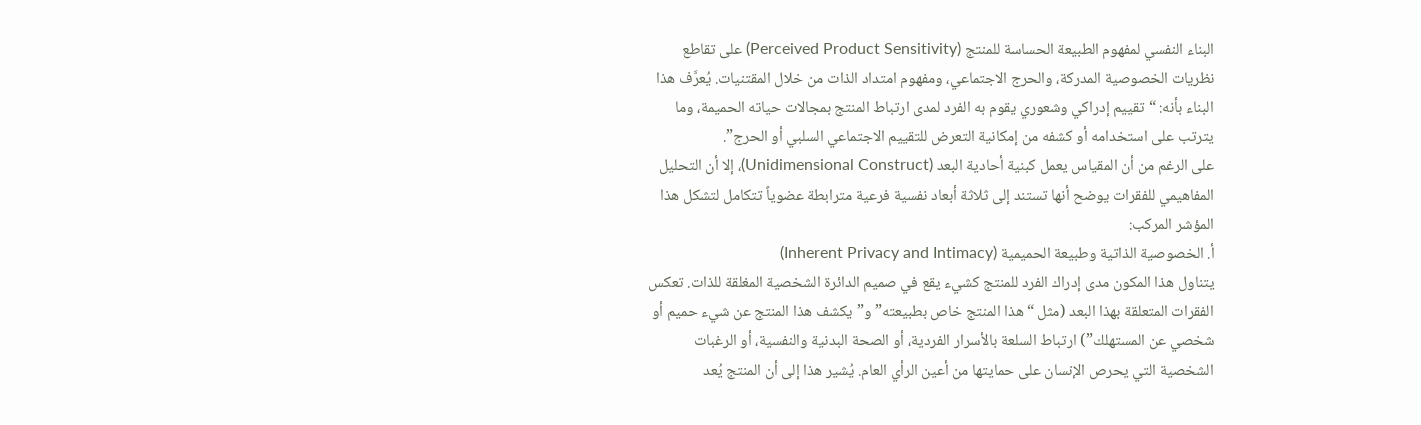البناء النفسي لمفهوم الطبيعة الحساسة للمنتج (Perceived Product Sensitivity) على تقاطع نظريات الخصوصية المدركة، والحرج الاجتماعي، ومفهوم امتداد الذات من خلال المقتنيات. يُعرَّف هذا البناء بأنه: “تقييم إدراكي وشعوري يقوم به الفرد لمدى ارتباط المنتج بمجالات حياته الحميمة، وما يترتب على استخدامه أو كشفه من إمكانية التعرض للتقييم الاجتماعي السلبي أو الحرج”.
على الرغم من أن المقياس يعمل كبنية أحادية البعد (Unidimensional Construct)، إلا أن التحليل المفاهيمي للفقرات يوضح أنها تستند إلى ثلاثة أبعاد نفسية فرعية مترابطة عضوياً تتكامل لتشكل هذا المؤشر المركب:
أ. الخصوصية الذاتية وطبيعة الحميمية (Inherent Privacy and Intimacy)
يتناول هذا المكون مدى إدراك الفرد للمنتج كشيء يقع في صميم الدائرة الشخصية المغلقة للذات. تعكس الفقرات المتعلقة بهذا البعد (مثل “هذا المنتج خاص بطبيعته” و”يكشف هذا المنتج عن شيء حميم أو شخصي عن المستهلك”) ارتباط السلعة بالأسرار الفردية، أو الصحة البدنية والنفسية، أو الرغبات الشخصية التي يحرص الإنسان على حمايتها من أعين الرأي العام. يُشير هذا إلى أن المنتج يُعد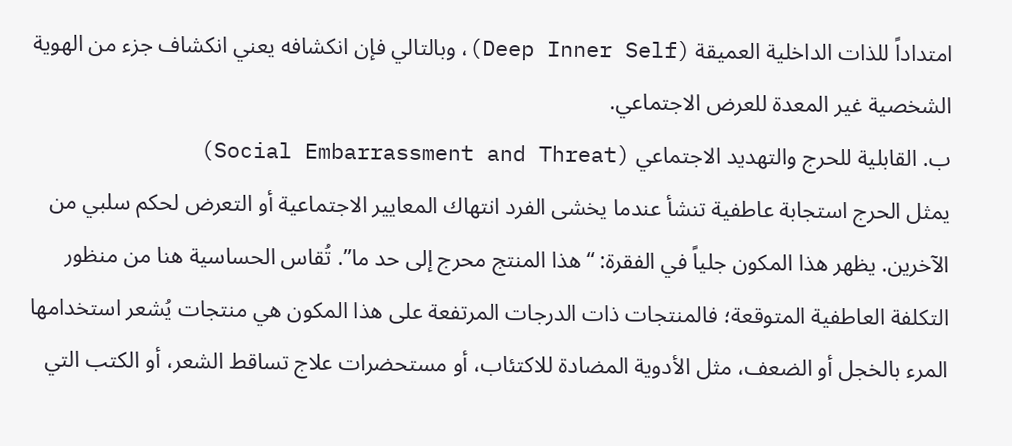امتداداً للذات الداخلية العميقة (Deep Inner Self)، وبالتالي فإن انكشافه يعني انكشاف جزء من الهوية الشخصية غير المعدة للعرض الاجتماعي.
ب. القابلية للحرج والتهديد الاجتماعي (Social Embarrassment and Threat)
يمثل الحرج استجابة عاطفية تنشأ عندما يخشى الفرد انتهاك المعايير الاجتماعية أو التعرض لحكم سلبي من الآخرين. يظهر هذا المكون جلياً في الفقرة: “هذا المنتج محرج إلى حد ما”. تُقاس الحساسية هنا من منظور التكلفة العاطفية المتوقعة؛ فالمنتجات ذات الدرجات المرتفعة على هذا المكون هي منتجات يُشعر استخدامها المرء بالخجل أو الضعف، مثل الأدوية المضادة للاكتئاب، أو مستحضرات علاج تساقط الشعر، أو الكتب التي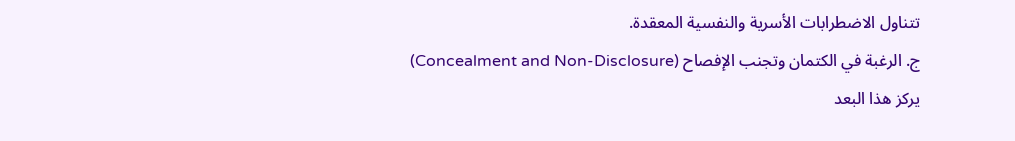تتناول الاضطرابات الأسرية والنفسية المعقدة.
ج. الرغبة في الكتمان وتجنب الإفصاح (Concealment and Non-Disclosure)
يركز هذا البعد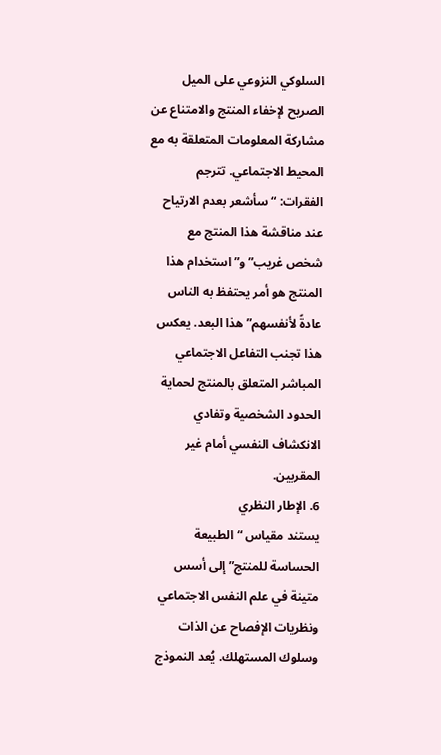السلوكي النزوعي على الميل الصريح لإخفاء المنتج والامتناع عن مشاركة المعلومات المتعلقة به مع المحيط الاجتماعي. تترجم الفقرات: “سأشعر بعدم الارتياح عند مناقشة هذا المنتج مع شخص غريب” و”استخدام هذا المنتج هو أمر يحتفظ به الناس عادةً لأنفسهم” هذا البعد. يعكس هذا تجنب التفاعل الاجتماعي المباشر المتعلق بالمنتج لحماية الحدود الشخصية وتفادي الانكشاف النفسي أمام غير المقربين.
6. الإطار النظري
يستند مقياس “الطبيعة الحساسة للمنتج” إلى أسس متينة في علم النفس الاجتماعي ونظريات الإفصاح عن الذات وسلوك المستهلك. يُعد النموذج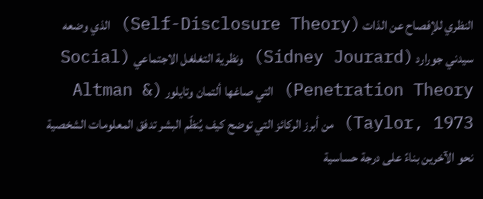النظري للإفصاح عن الذات (Self-Disclosure Theory) الذي وضعه سيدني جورارد (Sidney Jourard) ونظرية التغلغل الاجتماعي (Social Penetration Theory) التي صاغها ألتمان وتايلور (Altman & Taylor, 1973) من أبرز الركائز التي توضح كيف يُنظّم البشر تدفق المعلومات الشخصية نحو الآخرين بناءً على درجة حساسية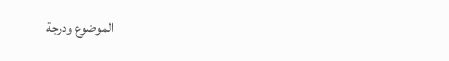الموضوع ودرجة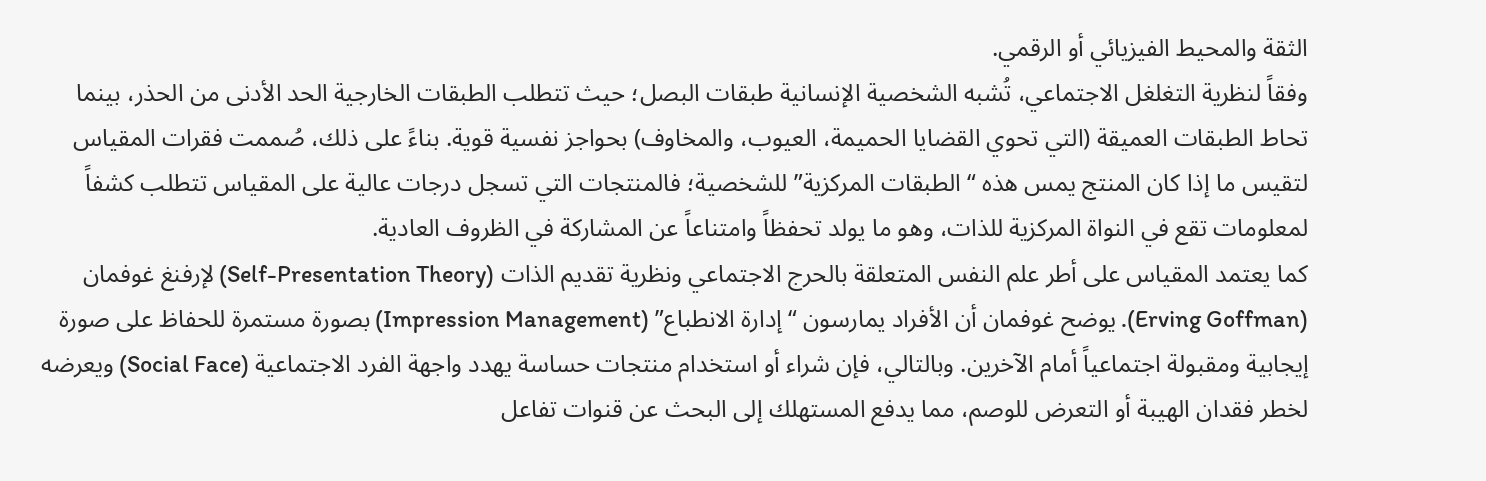الثقة والمحيط الفيزيائي أو الرقمي.
وفقاً لنظرية التغلغل الاجتماعي، تُشبه الشخصية الإنسانية طبقات البصل؛ حيث تتطلب الطبقات الخارجية الحد الأدنى من الحذر، بينما تحاط الطبقات العميقة (التي تحوي القضايا الحميمة، العيوب، والمخاوف) بحواجز نفسية قوية. بناءً على ذلك، صُممت فقرات المقياس لتقيس ما إذا كان المنتج يمس هذه “الطبقات المركزية” للشخصية؛ فالمنتجات التي تسجل درجات عالية على المقياس تتطلب كشفاً لمعلومات تقع في النواة المركزية للذات، وهو ما يولد تحفظاً وامتناعاً عن المشاركة في الظروف العادية.
كما يعتمد المقياس على أطر علم النفس المتعلقة بالحرج الاجتماعي ونظرية تقديم الذات (Self-Presentation Theory) لإرفنغ غوفمان (Erving Goffman). يوضح غوفمان أن الأفراد يمارسون “إدارة الانطباع” (Impression Management) بصورة مستمرة للحفاظ على صورة إيجابية ومقبولة اجتماعياً أمام الآخرين. وبالتالي، فإن شراء أو استخدام منتجات حساسة يهدد واجهة الفرد الاجتماعية (Social Face) ويعرضه لخطر فقدان الهيبة أو التعرض للوصم، مما يدفع المستهلك إلى البحث عن قنوات تفاعل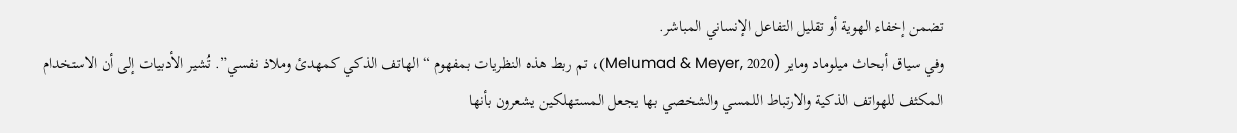تضمن إخفاء الهوية أو تقليل التفاعل الإنساني المباشر.
وفي سياق أبحاث ميلوماد وماير (Melumad & Meyer, 2020)، تم ربط هذه النظريات بمفهوم “الهاتف الذكي كمهدئ وملاذ نفسي”. تُشير الأدبيات إلى أن الاستخدام المكثف للهواتف الذكية والارتباط اللمسي والشخصي بها يجعل المستهلكين يشعرون بأنها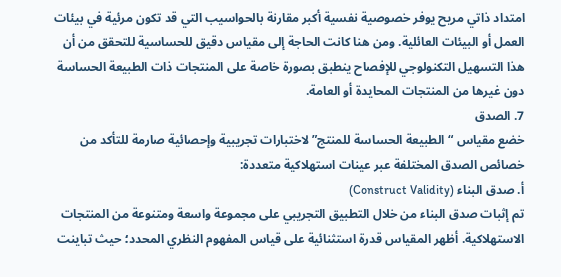امتداد ذاتي مريح يوفر خصوصية نفسية أكبر مقارنة بالحواسيب التي قد تكون مرئية في بيئات العمل أو البيئات العائلية. ومن هنا كانت الحاجة إلى مقياس دقيق للحساسية للتحقق من أن هذا التسهيل التكنولوجي للإفصاح ينطبق بصورة خاصة على المنتجات ذات الطبيعة الحساسة دون غيرها من المنتجات المحايدة أو العامة.
7. الصدق
خضع مقياس “الطبيعة الحساسة للمنتج” لاختبارات تجريبية وإحصائية صارمة للتأكد من خصائص الصدق المختلفة عبر عينات استهلاكية متعددة:
أ. صدق البناء (Construct Validity)
تم إثبات صدق البناء من خلال التطبيق التجريبي على مجموعة واسعة ومتنوعة من المنتجات الاستهلاكية. أظهر المقياس قدرة استثنائية على قياس المفهوم النظري المحدد؛ حيث تباينت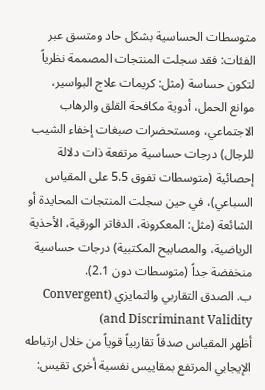متوسطات الحساسية بشكل حاد ومتسق عبر الفئات: فقد سجلت المنتجات المصممة نظرياً لتكون حساسة (مثل: كريمات علاج البواسير، موانع الحمل، أدوية مكافحة القلق والرهاب الاجتماعي، ومستحضرات صبغات إخفاء الشيب للرجال) درجات حساسية مرتفعة ذات دلالة إحصائية (متوسطات تفوق 5.5 على المقياس السباعي)، في حين سجلت المنتجات المحايدة أو الشائعة (مثل: المعكرونة، الدفاتر الورقية، الأحذية الرياضية، والمصابيح المكتبية) درجات حساسية منخفضة جداً (متوسطات دون 2.1).
ب. الصدق التقاربي والتمايزي (Convergent and Discriminant Validity)
أظهر المقياس صدقاً تقاربياً قوياً من خلال ارتباطه الإيجابي المرتفع بمقاييس نفسية أخرى تقيس: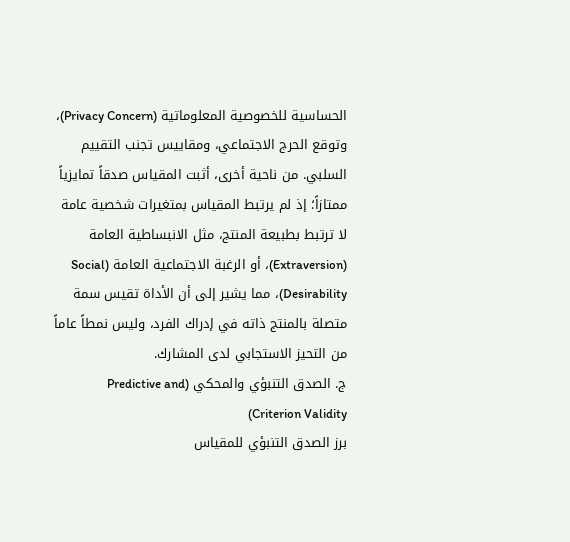الحساسية للخصوصية المعلوماتية (Privacy Concern)، وتوقع الحرج الاجتماعي، ومقاييس تجنب التقييم السلبي. من ناحية أخرى، أثبت المقياس صدقاً تمايزياً ممتازاً؛ إذ لم يرتبط المقياس بمتغيرات شخصية عامة لا ترتبط بطبيعة المنتج، مثل الانبساطية العامة (Extraversion)، أو الرغبة الاجتماعية العامة (Social Desirability)، مما يشير إلى أن الأداة تقيس سمة متصلة بالمنتج ذاته في إدراك الفرد، وليس نمطاً عاماً من التحيز الاستجابي لدى المشارك.
ج. الصدق التنبؤي والمحكي (Predictive and Criterion Validity)
برز الصدق التنبؤي للمقياس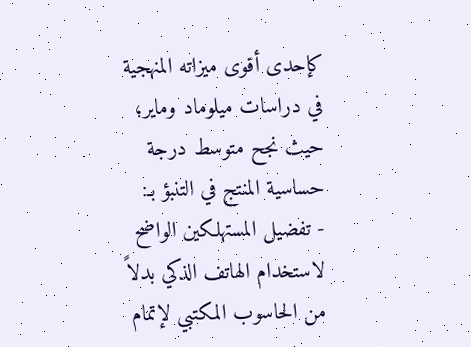كإحدى أقوى ميزاته المنهجية في دراسات ميلوماد وماير؛ حيث نجح متوسط درجة حساسية المنتج في التنبؤ بـ:
- تفضيل المستهلكين الواضح لاستخدام الهاتف الذكي بدلاً من الحاسوب المكتبي لإتمام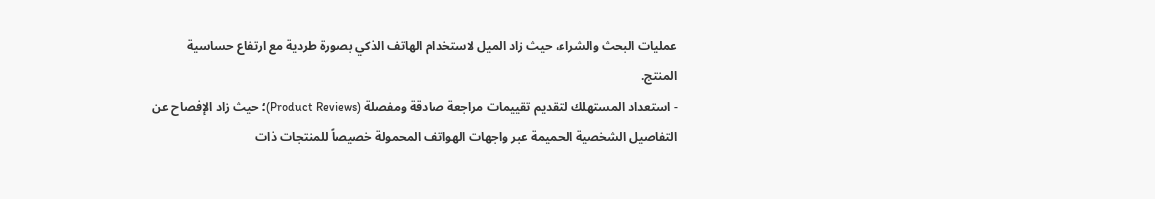عمليات البحث والشراء، حيث زاد الميل لاستخدام الهاتف الذكي بصورة طردية مع ارتفاع حساسية المنتج.
- استعداد المستهلك لتقديم تقييمات مراجعة صادقة ومفصلة (Product Reviews)؛ حيث زاد الإفصاح عن التفاصيل الشخصية الحميمة عبر واجهات الهواتف المحمولة خصيصاً للمنتجات ذات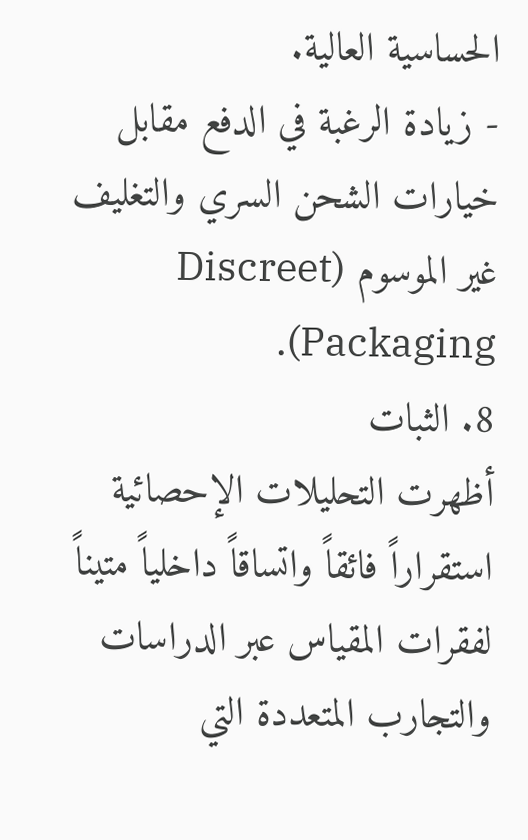الحساسية العالية.
- زيادة الرغبة في الدفع مقابل خيارات الشحن السري والتغليف غير الموسوم (Discreet Packaging).
8. الثبات
أظهرت التحليلات الإحصائية استقراراً فائقاً واتساقاً داخلياً متيناً لفقرات المقياس عبر الدراسات والتجارب المتعددة التي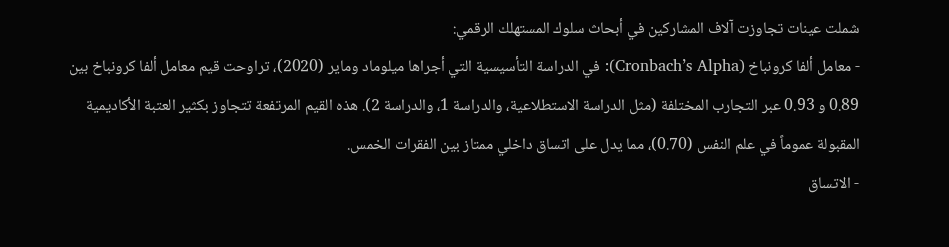شملت عينات تجاوزت آلاف المشاركين في أبحاث سلوك المستهلك الرقمي:
- معامل ألفا كرونباخ (Cronbach’s Alpha): في الدراسة التأسيسية التي أجراها ميلوماد وماير (2020)، تراوحت قيم معامل ألفا كرونباخ بين 0.89 و 0.93 عبر التجارب المختلفة (مثل الدراسة الاستطلاعية، والدراسة 1، والدراسة 2). هذه القيم المرتفعة تتجاوز بكثير العتبة الأكاديمية المقبولة عموماً في علم النفس (0.70)، مما يدل على اتساق داخلي ممتاز بين الفقرات الخمس.
- الاتساق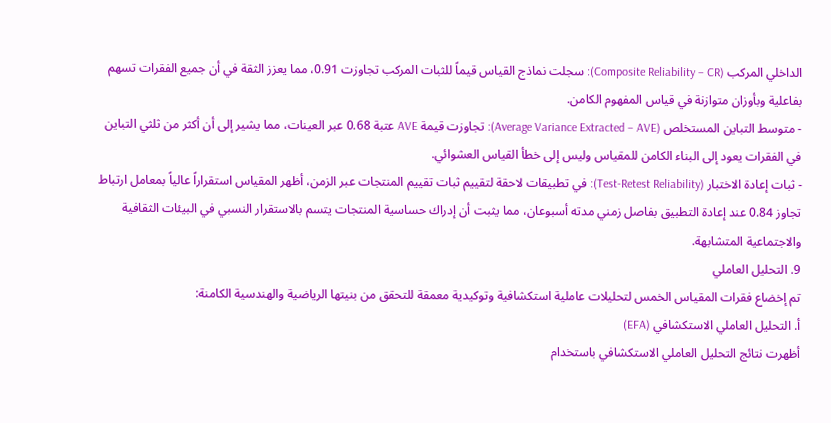الداخلي المركب (Composite Reliability – CR): سجلت نماذج القياس قيماً للثبات المركب تجاوزت 0.91، مما يعزز الثقة في أن جميع الفقرات تسهم بفاعلية وبأوزان متوازنة في قياس المفهوم الكامن.
- متوسط التباين المستخلص (Average Variance Extracted – AVE): تجاوزت قيمة AVE عتبة 0.68 عبر العينات، مما يشير إلى أن أكثر من ثلثي التباين في الفقرات يعود إلى البناء الكامن للمقياس وليس إلى خطأ القياس العشوائي.
- ثبات إعادة الاختبار (Test-Retest Reliability): في تطبيقات لاحقة لتقييم ثبات تقييم المنتجات عبر الزمن، أظهر المقياس استقراراً عالياً بمعامل ارتباط تجاوز 0.84 عند إعادة التطبيق بفاصل زمني مدته أسبوعان، مما يثبت أن إدراك حساسية المنتجات يتسم بالاستقرار النسبي في البيئات الثقافية والاجتماعية المتشابهة.
9. التحليل العاملي
تم إخضاع فقرات المقياس الخمس لتحليلات عاملية استكشافية وتوكيدية معمقة للتحقق من بنيتها الرياضية والهندسية الكامنة:
أ. التحليل العاملي الاستكشافي (EFA)
أظهرت نتائج التحليل العاملي الاستكشافي باستخدام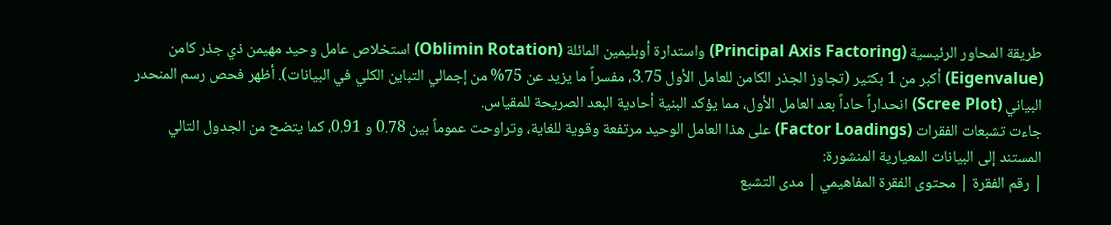طريقة المحاور الرئيسية (Principal Axis Factoring) واستدارة أوبليمين المائلة (Oblimin Rotation) استخلاص عامل وحيد مهيمن ذي جذر كامن (Eigenvalue) أكبر من 1 بكثير (تجاوز الجذر الكامن للعامل الأول 3.75، مفسراً ما يزيد عن 75% من إجمالي التباين الكلي في البيانات). أظهر فحص رسم المنحدر البياني (Scree Plot) انحداراً حاداً بعد العامل الأول، مما يؤكد البنية أحادية البعد الصريحة للمقياس.
جاءت تشبعات الفقرات (Factor Loadings) على هذا العامل الوحيد مرتفعة وقوية للغاية، وتراوحت عموماً بين 0.78 و 0.91، كما يتضح من الجدول التالي المستند إلى البيانات المعيارية المنشورة:
| رقم الفقرة | محتوى الفقرة المفاهيمي | مدى التشبع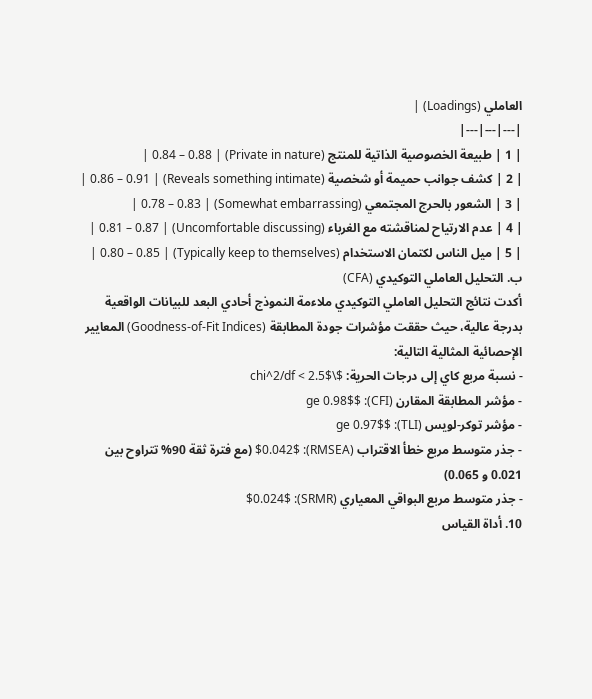العاملي (Loadings) |
|---|---|---|
| 1 | طبيعة الخصوصية الذاتية للمنتج (Private in nature) | 0.84 – 0.88 |
| 2 | كشف جوانب حميمة أو شخصية (Reveals something intimate) | 0.86 – 0.91 |
| 3 | الشعور بالحرج المجتمعي (Somewhat embarrassing) | 0.78 – 0.83 |
| 4 | عدم الارتياح لمناقشته مع الغرباء (Uncomfortable discussing) | 0.81 – 0.87 |
| 5 | ميل الناس لكتمان الاستخدام (Typically keep to themselves) | 0.80 – 0.85 |
ب. التحليل العاملي التوكيدي (CFA)
أكدت نتائج التحليل العاملي التوكيدي ملاءمة النموذج أحادي البعد للبيانات الواقعية بدرجة عالية، حيث حققت مؤشرات جودة المطابقة (Goodness-of-Fit Indices) المعايير الإحصائية المثالية التالية:
- نسبة مربع كاي إلى درجات الحرية: $\chi^2/df < 2.5$
- مؤشر المطابقة المقارن (CFI): $ge 0.98$
- مؤشر توكر-لويس (TLI): $ge 0.97$
- جذر متوسط مربع خطأ الاقتراب (RMSEA): $0.042$ (مع فترة ثقة 90% تتراوح بين 0.021 و 0.065)
- جذر متوسط مربع البواقي المعياري (SRMR): $0.024$
10. أداة القياس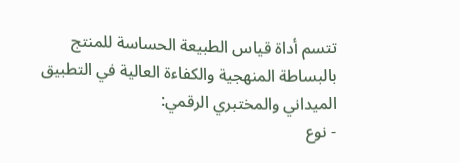تتسم أداة قياس الطبيعة الحساسة للمنتج بالبساطة المنهجية والكفاءة العالية في التطبيق الميداني والمختبري الرقمي:
- نوع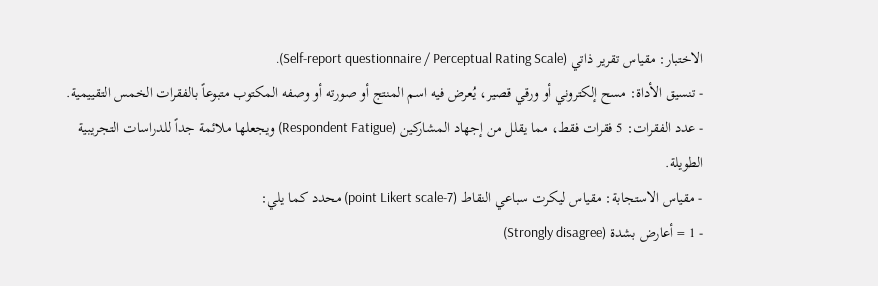الاختبار: مقياس تقرير ذاتي (Self-report questionnaire / Perceptual Rating Scale).
- تنسيق الأداة: مسح إلكتروني أو ورقي قصير، يُعرض فيه اسم المنتج أو صورته أو وصفه المكتوب متبوعاً بالفقرات الخمس التقييمية.
- عدد الفقرات: 5 فقرات فقط، مما يقلل من إجهاد المشاركين (Respondent Fatigue) ويجعلها ملائمة جداً للدراسات التجريبية الطويلة.
- مقياس الاستجابة: مقياس ليكرت سباعي النقاط (7-point Likert scale) محدد كما يلي:
- 1 = أعارض بشدة (Strongly disagree)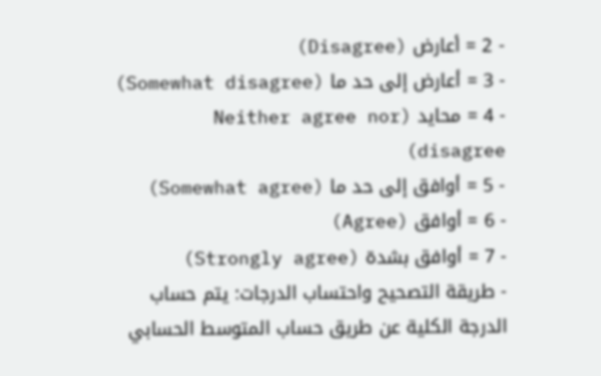- 2 = أعارض (Disagree)
- 3 = أعارض إلى حد ما (Somewhat disagree)
- 4 = محايد (Neither agree nor disagree)
- 5 = أوافق إلى حد ما (Somewhat agree)
- 6 = أوافق (Agree)
- 7 = أوافق بشدة (Strongly agree)
- طريقة التصحيح واحتساب الدرجات: يتم حساب الدرجة الكلية عن طريق حساب المتوسط الحسابي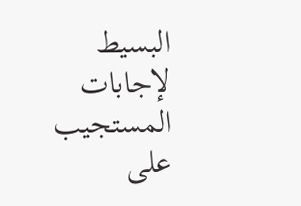البسيط لإجابات المستجيب على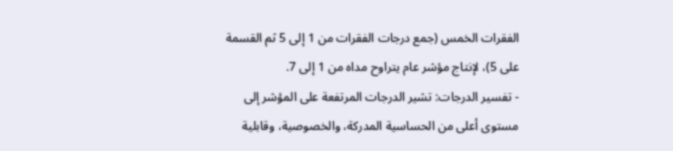الفقرات الخمس (جمع درجات الفقرات من 1 إلى 5 ثم القسمة على 5)، لإنتاج مؤشر عام يتراوح مداه من 1 إلى 7.
- تفسير الدرجات: تشير الدرجات المرتفعة على المؤشر إلى مستوى أعلى من الحساسية المدركة، والخصوصية، وقابلية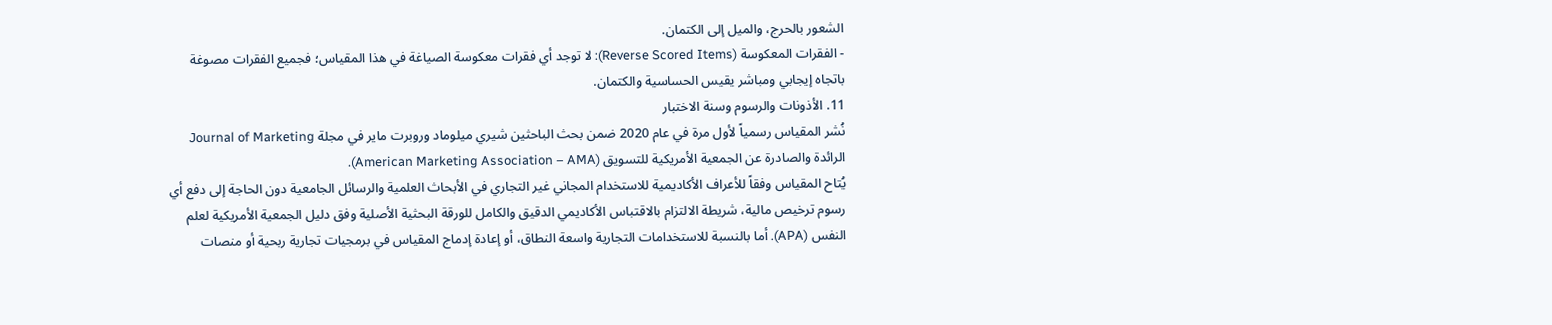الشعور بالحرج، والميل إلى الكتمان.
- الفقرات المعكوسة (Reverse Scored Items): لا توجد أي فقرات معكوسة الصياغة في هذا المقياس؛ فجميع الفقرات مصوغة باتجاه إيجابي ومباشر يقيس الحساسية والكتمان.
11. الأذونات والرسوم وسنة الاختبار
نُشر المقياس رسمياً لأول مرة في عام 2020 ضمن بحث الباحثين شيري ميلوماد وروبرت ماير في مجلة Journal of Marketing الرائدة والصادرة عن الجمعية الأمريكية للتسويق (American Marketing Association – AMA).
يُتاح المقياس وفقاً للأعراف الأكاديمية للاستخدام المجاني غير التجاري في الأبحاث العلمية والرسائل الجامعية دون الحاجة إلى دفع أي رسوم ترخيص مالية، شريطة الالتزام بالاقتباس الأكاديمي الدقيق والكامل للورقة البحثية الأصلية وفق دليل الجمعية الأمريكية لعلم النفس (APA). أما بالنسبة للاستخدامات التجارية واسعة النطاق، أو إعادة إدماج المقياس في برمجيات تجارية ربحية أو منصات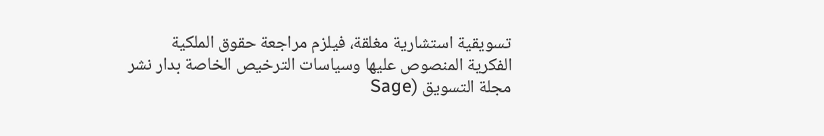تسويقية استشارية مغلقة، فيلزم مراجعة حقوق الملكية الفكرية المنصوص عليها وسياسات الترخيص الخاصة بدار نشر مجلة التسويق (Sage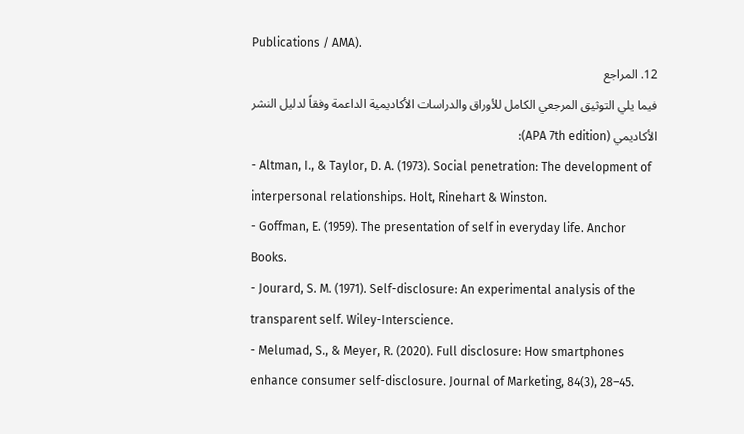Publications / AMA).
12. المراجع
فيما يلي التوثيق المرجعي الكامل للأوراق والدراسات الأكاديمية الداعمة وفقاً لدليل النشر الأكاديمي (APA 7th edition):
- Altman, I., & Taylor, D. A. (1973). Social penetration: The development of interpersonal relationships. Holt, Rinehart & Winston.
- Goffman, E. (1959). The presentation of self in everyday life. Anchor Books.
- Jourard, S. M. (1971). Self-disclosure: An experimental analysis of the transparent self. Wiley-Interscience.
- Melumad, S., & Meyer, R. (2020). Full disclosure: How smartphones enhance consumer self-disclosure. Journal of Marketing, 84(3), 28–45.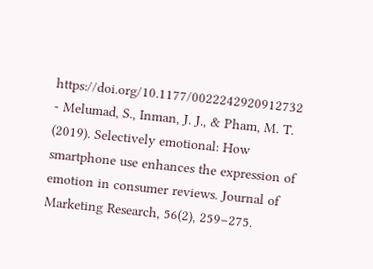https://doi.org/10.1177/0022242920912732
- Melumad, S., Inman, J. J., & Pham, M. T. (2019). Selectively emotional: How smartphone use enhances the expression of emotion in consumer reviews. Journal of Marketing Research, 56(2), 259–275.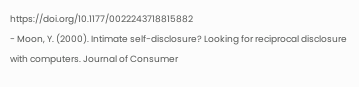https://doi.org/10.1177/0022243718815882
- Moon, Y. (2000). Intimate self-disclosure? Looking for reciprocal disclosure with computers. Journal of Consumer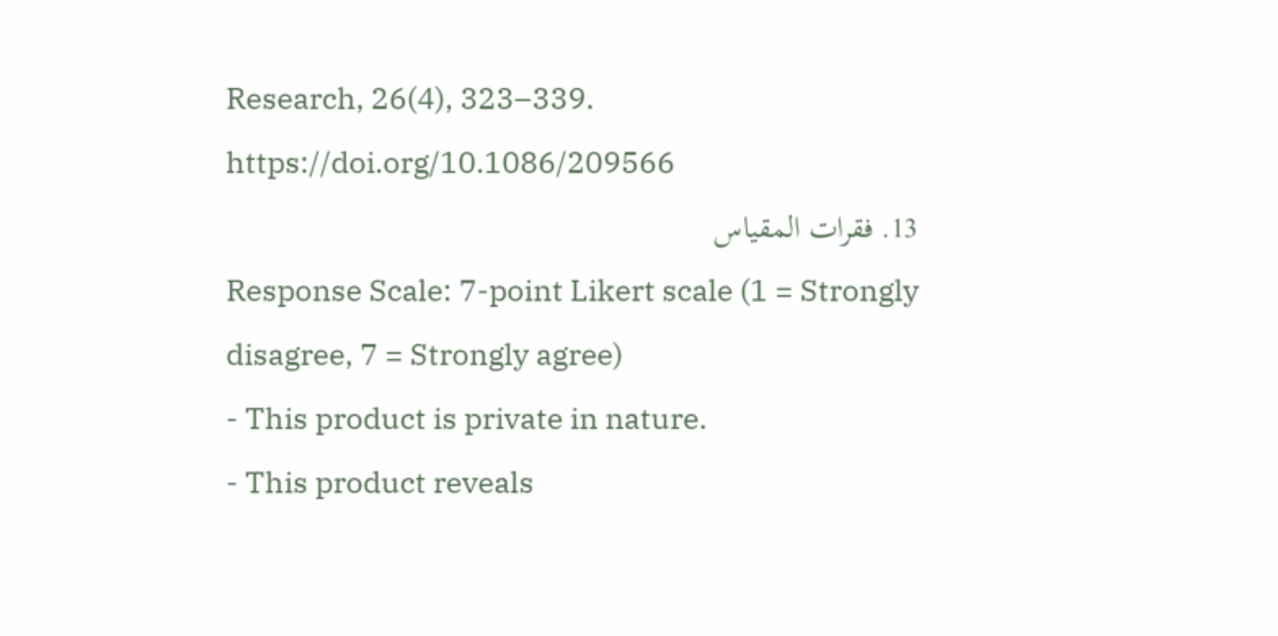Research, 26(4), 323–339. https://doi.org/10.1086/209566
13. فقرات المقياس
Response Scale: 7-point Likert scale (1 = Strongly disagree, 7 = Strongly agree)
- This product is private in nature.
- This product reveals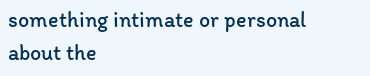something intimate or personal about the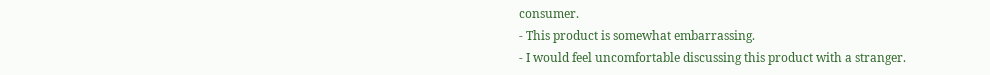consumer.
- This product is somewhat embarrassing.
- I would feel uncomfortable discussing this product with a stranger.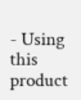- Using this product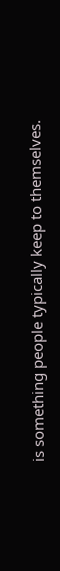is something people typically keep to themselves.